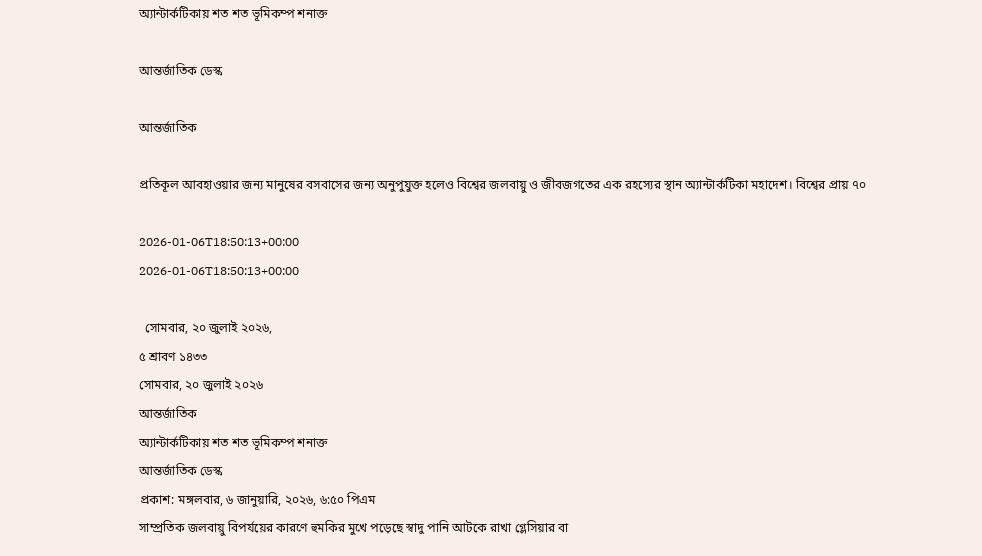অ্যান্টার্কটিকায় শত শত ভূমিকম্প শনাক্ত

আন্তর্জাতিক ডেস্ক

আন্তর্জাতিক

প্রতিকূল আবহাওয়ার জন্য মানুষের বসবাসের জন্য অনুপুযুক্ত হলেও বিশ্বের জলবায়ু ও জীবজগতের এক রহস্যের স্থান অ্যান্টার্কটিকা মহাদেশ। বিশ্বের প্রায় ৭০

2026-01-06T18:50:13+00:00
2026-01-06T18:50:13+00:00

  সোমবার, ২০ জুলাই ২০২৬,
৫ শ্রাবণ ১৪৩৩
সোমবার, ২০ জুলাই ২০২৬
আন্তর্জাতিক
অ্যান্টার্কটিকায় শত শত ভূমিকম্প শনাক্ত
আন্তর্জাতিক ডেস্ক
প্রকাশ: মঙ্গলবার, ৬ জানুয়ারি, ২০২৬, ৬:৫০ পিএম
সাম্প্রতিক জলবায়ু বিপর্যয়ের কারণে হুমকির মুখে পড়েছে স্বাদু পানি আটকে রাখা গ্লেসিয়ার বা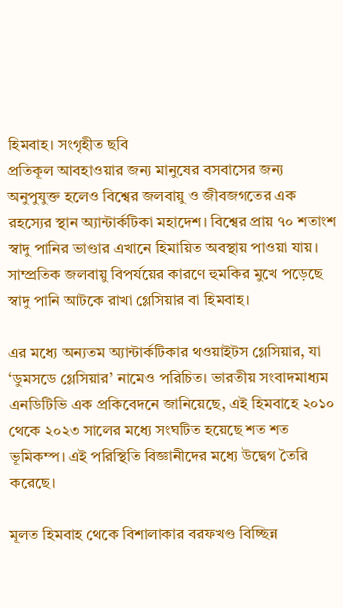হিমবাহ। সংগৃহীত ছবি
প্রতিকূল আবহাওয়ার জন্য মানুষের বসবাসের জন্য অনুপুযুক্ত হলেও বিশ্বের জলবায়ু ও জীবজগতের এক রহস্যের স্থান অ্যান্টার্কটিকা মহাদেশ। বিশ্বের প্রায় ৭০ শতাংশ স্বাদু পানির ভাণ্ডার এখানে হিমায়িত অবস্থায় পাওয়া যায়। সাম্প্রতিক জলবায়ু বিপর্যয়ের কারণে হুমকির মুখে পড়েছে স্বাদু পানি আটকে রাখা গ্লেসিয়ার বা হিমবাহ।

এর মধ্যে অন্যতম অ্যান্টার্কটিকার থওয়াইটস গ্লেসিয়ার, যা ‘ডুমসডে গ্লেসিয়ার’ নামেও পরিচিত। ভারতীয় সংবাদমাধ্যম এনডিটিভি এক প্রকিবেদনে জানিয়েছে, এই হিমবাহে ২০১০ থেকে ২০২৩ সালের মধ্যে সংঘটিত হয়েছে শত শত ভূমিকম্প। এই পরিস্থিতি বিজ্ঞানীদের মধ্যে উদ্বেগ তৈরি করেছে।

মূলত হিমবাহ থেকে বিশালাকার বরফখণ্ড বিচ্ছিন্ন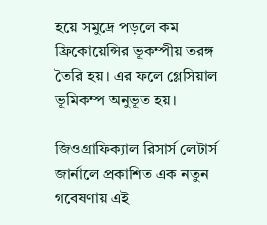হয়ে সমুদ্রে পড়লে কম ফ্রিকোয়েন্সির ভূকম্পীয় তরঙ্গ তৈরি হয়। এর ফলে গ্লেসিয়াল ভূমিকম্প অনুভূত হয়।

জিওগ্রাফিক্যাল রিসার্স লেটার্স জার্নালে প্রকাশিত এক নতুন গবেষণায় এই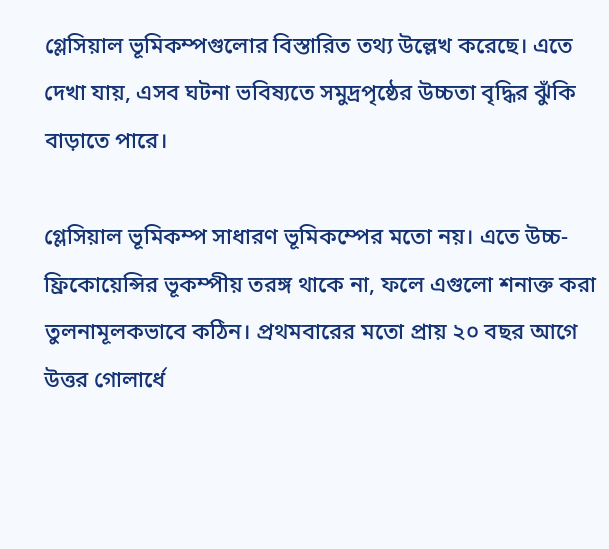গ্লেসিয়াল ভূমিকম্পগুলোর বিস্তারিত তথ্য উল্লেখ করেছে। এতে দেখা যায়, এসব ঘটনা ভবিষ্যতে সমুদ্রপৃষ্ঠের উচ্চতা বৃদ্ধির ঝুঁকি বাড়াতে পারে।

গ্লেসিয়াল ভূমিকম্প সাধারণ ভূমিকম্পের মতো নয়। এতে উচ্চ-ফ্রিকোয়েন্সির ভূকম্পীয় তরঙ্গ থাকে না, ফলে এগুলো শনাক্ত করা তুলনামূলকভাবে কঠিন। প্রথমবারের মতো প্রায় ২০ বছর আগে উত্তর গোলার্ধে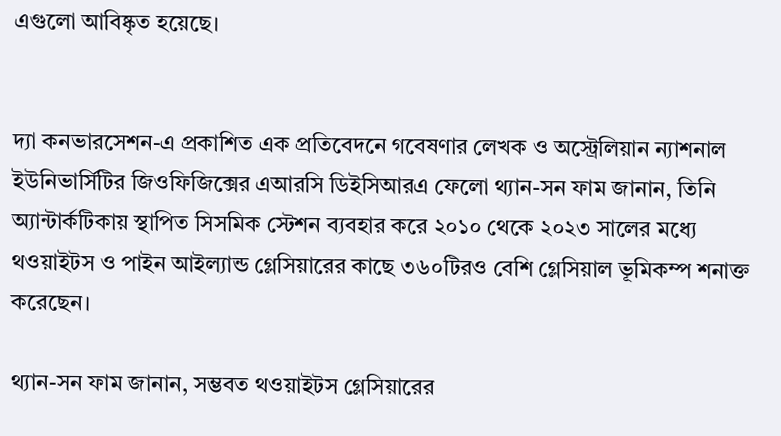এগুলো আবিষ্কৃত হয়েছে।


দ্যা কনভারসেশন-এ প্রকাশিত এক প্রতিবেদনে গবেষণার লেখক ও অস্ট্রেলিয়ান ন্যাশনাল ইউনিভার্সিটির জিওফিজিক্সের এআরসি ডিইসিআরএ ফেলো থ্যান-সন ফাম জানান, তিনি অ্যান্টার্কটিকায় স্থাপিত সিসমিক স্টেশন ব্যবহার করে ২০১০ থেকে ২০২৩ সালের মধ্যে থওয়াইটস ও পাইন আইল্যান্ড গ্লেসিয়ারের কাছে ৩৬০টিরও বেশি গ্লেসিয়াল ভূমিকম্প শনাক্ত করেছেন।

থ্যান-সন ফাম জানান, সম্ভবত থওয়াইটস গ্লেসিয়ারের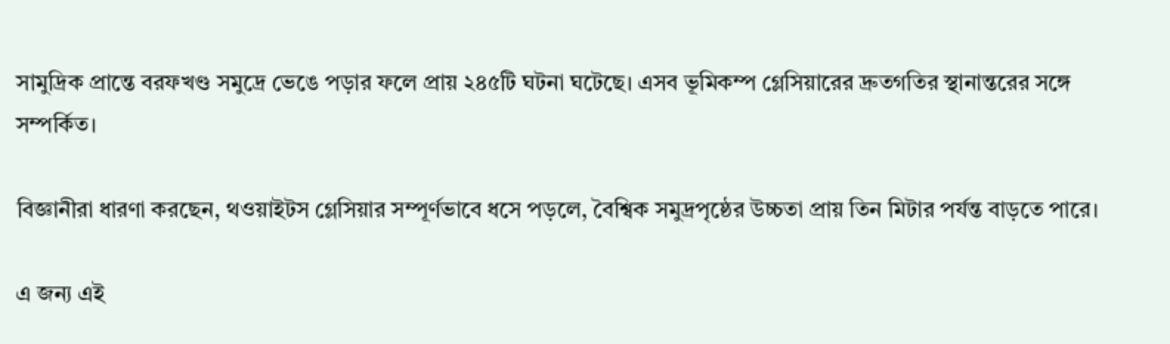সামুদ্রিক প্রান্তে বরফখণ্ড সমুদ্রে ভেঙে পড়ার ফলে প্রায় ২৪৫টি ঘটনা ঘটেছে। এসব ভূমিকম্প গ্লেসিয়ারের দ্রুতগতির স্থানান্তরের সঙ্গে সম্পর্কিত।

বিজ্ঞানীরা ধারণা করছেন, থওয়াইটস গ্লেসিয়ার সম্পূর্ণভাবে ধসে পড়লে, বৈশ্বিক সমুদ্রপৃষ্ঠের উচ্চতা প্রায় তিন মিটার পর্যন্ত বাড়তে পারে।

এ জন্য এই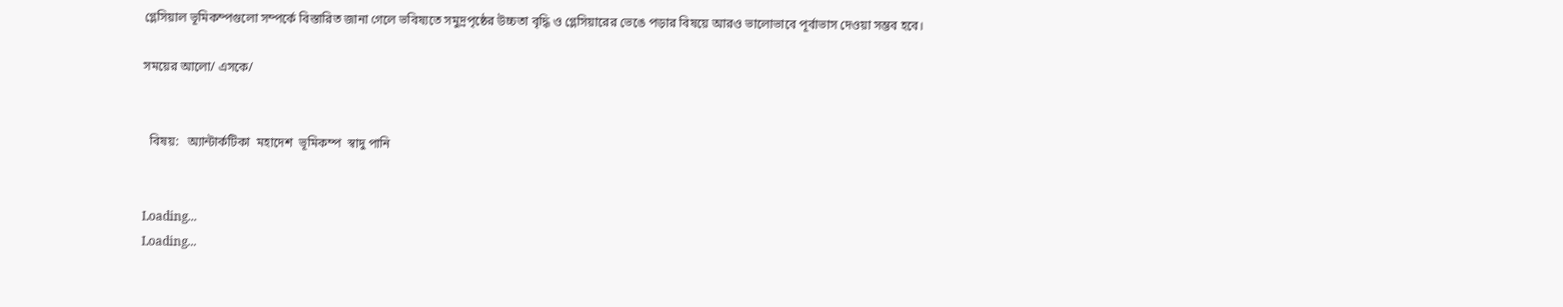গ্লেসিয়াল ভূমিকম্পগুলো সম্পর্কে বিস্তারিত জানা গেলে ভবিষ্যতে সমুদ্রপৃষ্ঠের উচ্চতা বৃদ্ধি ও গ্লেসিয়ারের ভেঙে পড়ার বিষয়ে আরও ভালোভাবে পূর্বাভাস দেওয়া সম্ভব হবে।

সময়ের আলো/ এসকে/


  বিষয়:   অ্যান্টার্কটিকা  মহাদেশ  ভূমিকম্প  স্বাদু পানি


Loading...
Loading...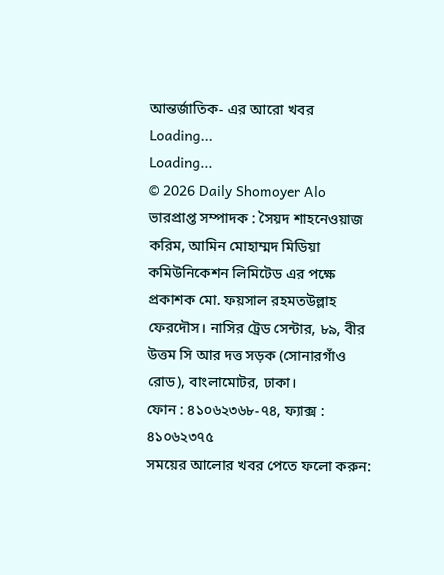আন্তর্জাতিক- এর আরো খবর
Loading...
Loading...
© 2026 Daily Shomoyer Alo
ভারপ্রাপ্ত সম্পাদক : সৈয়দ শাহনেওয়াজ করিম, আমিন মোহাম্মদ মিডিয়া কমিউনিকেশন লিমিটেড এর পক্ষে প্রকাশক মো. ফয়সাল রহমতউল্লাহ ফেরদৌস। নাসির ট্রেড সেন্টার, ৮৯, বীর উত্তম সি আর দত্ত সড়ক (সোনারগাঁও রোড), বাংলামোটর, ঢাকা।
ফোন : ৪১০৬২৩৬৮-৭৪, ফ্যাক্স : ৪১০৬২৩৭৫
সময়ের আলোর খবর পেতে ফলো করুন: